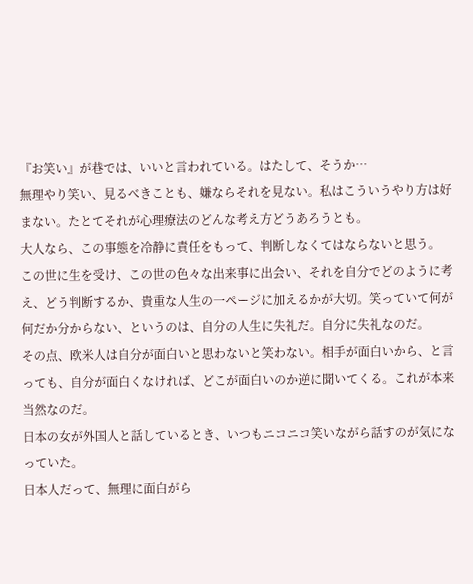『お笑い』が巷では、いいと言われている。はたして、そうか…
無理やり笑い、見るべきことも、嫌ならそれを見ない。私はこういうやり方は好まない。たとてそれが心理療法のどんな考え方どうあろうとも。
大人なら、この事態を冷静に責任をもって、判断しなくてはならないと思う。
この世に生を受け、この世の色々な出来事に出会い、それを自分でどのように考え、どう判断するか、貴重な人生の一ページに加えるかが大切。笑っていて何が何だか分からない、というのは、自分の人生に失礼だ。自分に失礼なのだ。
その点、欧米人は自分が面白いと思わないと笑わない。相手が面白いから、と言っても、自分が面白くなければ、どこが面白いのか逆に聞いてくる。これが本来当然なのだ。
日本の女が外国人と話しているとき、いつもニコニコ笑いながら話すのが気になっていた。
日本人だって、無理に面白がら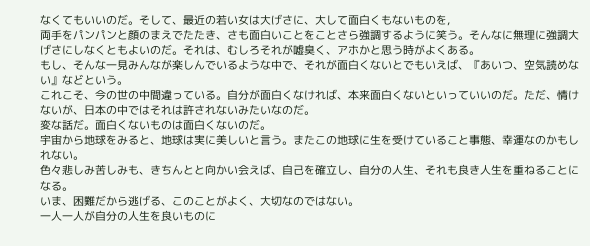なくてもいいのだ。そして、最近の若い女は大げさに、大して面白くもないものを,
両手をパンパンと顔のまえでたたき、さも面白いことをことさら強調するように笑う。そんなに無理に強調大げさにしなくともよいのだ。それは、むしろそれが嘘臭く、アホかと思う時がよくある。
もし、そんな一見みんなが楽しんでいるような中で、それが面白くないとでもいえば、『あいつ、空気読めない』などという。
これこそ、今の世の中間違っている。自分が面白くなければ、本来面白くないといっていいのだ。ただ、情けないが、日本の中ではそれは許されないみたいなのだ。
変な話だ。面白くないものは面白くないのだ。
宇宙から地球をみると、地球は実に美しいと言う。またこの地球に生を受けていること事態、幸運なのかもしれない。
色々悲しみ苦しみも、きちんとと向かい会えば、自己を確立し、自分の人生、それも良き人生を重ねることになる。
いま、困難だから逃げる、このことがよく、大切なのではない。
一人一人が自分の人生を良いものに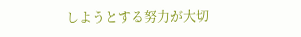しようとする努力が大切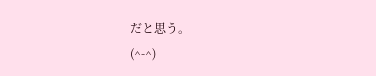だと思う。
(^-^)